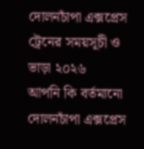দোলনচাঁপা এক্সপ্রেস ট্রেনের সময়সূচী ও ভাড়া ২০২৬
আপনি কি বর্তমানো দোলনচাঁপা এক্সপ্রেস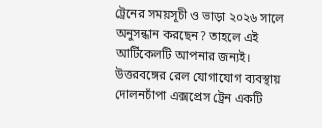ট্রেনের সময়সূচী ও ভাড়া ২০২৬ সালে অনুসন্ধান করছেন? তাহলে এই আর্টিকেলটি আপনার জন্যই। উত্তরবঙ্গের রেল যোগাযোগ ব্যবস্থায় দোলনচাঁপা এক্সপ্রেস ট্রেন একটি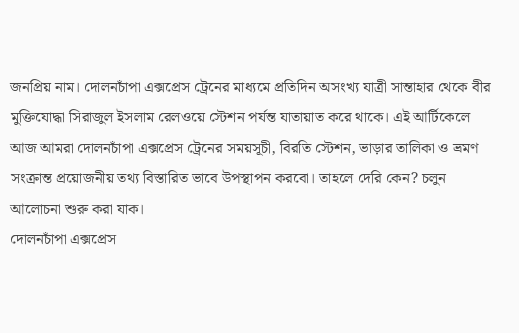জনপ্রিয় নাম। দোলনচাঁপা এক্সপ্রেস ট্রেনের মাধ্যমে প্রতিদিন অসংখ্য যাত্রী সান্তাহার থেকে বীর মুক্তিযোদ্ধা সিরাজুল ইসলাম রেলওয়ে স্টেশন পর্যন্ত যাতায়াত করে থাকে। এই আর্টিকেলে আজ আমরা দোলনচাঁপা এক্সপ্রেস ট্রেনের সময়সূচী, বিরতি স্টেশন, ভাড়ার তালিকা ও ভ্রমণ সংক্রান্ত প্রয়োজনীয় তথ্য বিস্তারিত ভাবে উপস্থাপন করবো। তাহলে দেরি কেন? চলুন আলোচনা শুরু করা যাক।
দোলনচাঁপা এক্সপ্রেস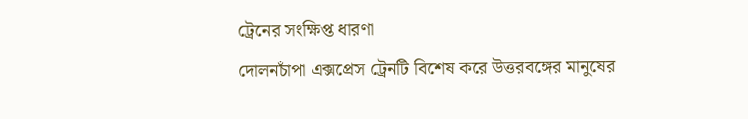ট্রেনের সংক্ষিপ্ত ধারণা
দোলনচাঁপা এক্সপ্রেস ট্রেনটি বিশেষ করে উত্তরবঙ্গের মানুষের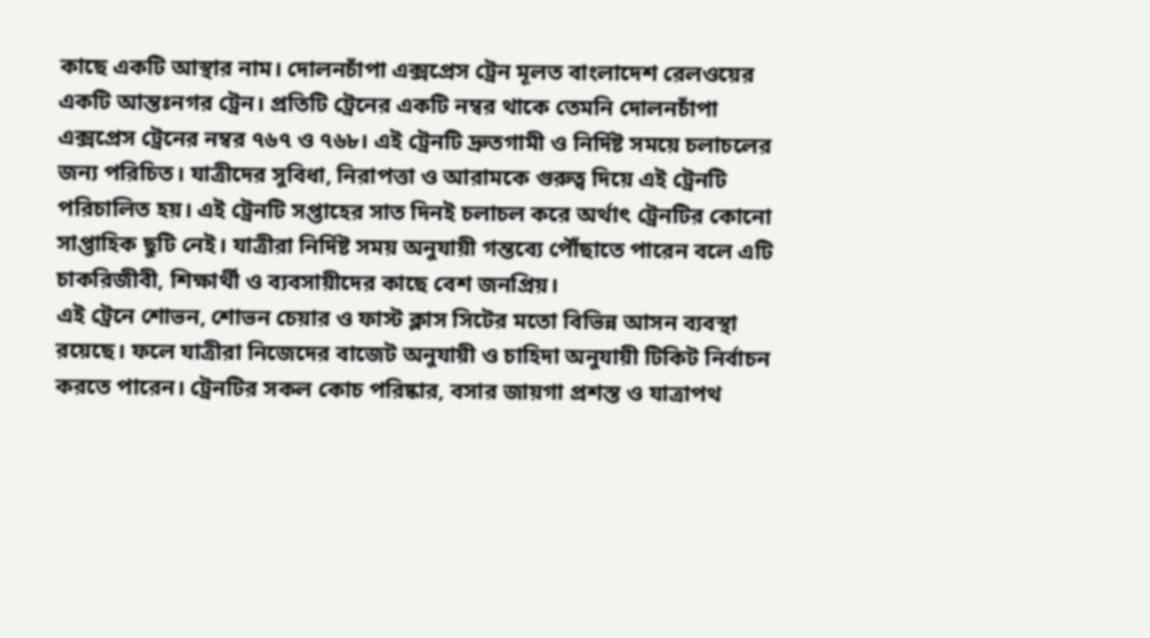কাছে একটি আস্থার নাম। দোলনচাঁপা এক্সপ্রেস ট্রেন মূলত বাংলাদেশ রেলওয়ের একটি আন্তঃনগর ট্রেন। প্রতিটি ট্রেনের একটি নম্বর থাকে তেমনি দোলনচাঁপা এক্সপ্রেস ট্রেনের নম্বর ৭৬৭ ও ৭৬৮। এই ট্রেনটি দ্রুতগামী ও নির্দিষ্ট সময়ে চলাচলের জন্য পরিচিত। যাত্রীদের সুবিধা, নিরাপত্তা ও আরামকে গুরুত্ব দিয়ে এই ট্রেনটি পরিচালিত হয়। এই ট্রেনটি সপ্তাহের সাত দিনই চলাচল করে অর্থাৎ ট্রেনটির কোনো সাপ্তাহিক ছুটি নেই। যাত্রীরা নির্দিষ্ট সময় অনুযায়ী গন্তব্যে পৌঁছাতে পারেন বলে এটি চাকরিজীবী, শিক্ষার্থী ও ব্যবসায়ীদের কাছে বেশ জনপ্রিয়।
এই ট্রেনে শোভন, শোভন চেয়ার ও ফাস্ট ক্লাস সিটের মতো বিভিন্ন আসন ব্যবস্থা রয়েছে। ফলে যাত্রীরা নিজেদের বাজেট অনুযায়ী ও চাহিদা অনুযায়ী টিকিট নির্বাচন করতে পারেন। ট্রেনটির সকল কোচ পরিষ্কার, বসার জায়গা প্রশস্ত ও যাত্রাপথ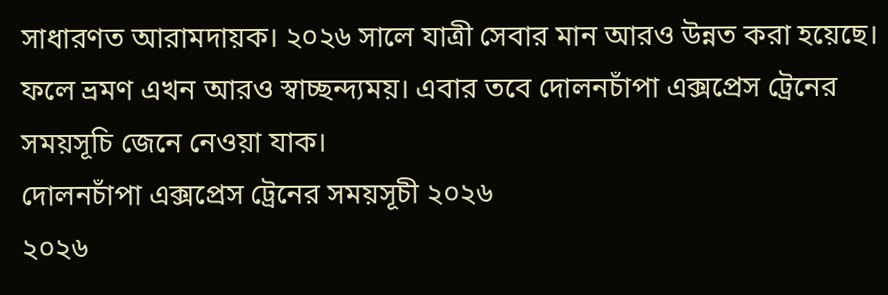সাধারণত আরামদায়ক। ২০২৬ সালে যাত্রী সেবার মান আরও উন্নত করা হয়েছে। ফলে ভ্রমণ এখন আরও স্বাচ্ছন্দ্যময়। এবার তবে দোলনচাঁপা এক্সপ্রেস ট্রেনের সময়সূচি জেনে নেওয়া যাক।
দোলনচাঁপা এক্সপ্রেস ট্রেনের সময়সূচী ২০২৬
২০২৬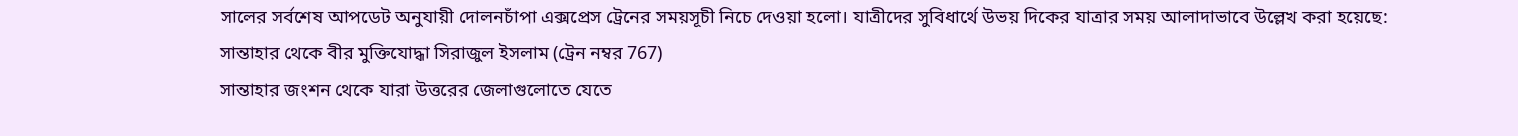সালের সর্বশেষ আপডেট অনুযায়ী দোলনচাঁপা এক্সপ্রেস ট্রেনের সময়সূচী নিচে দেওয়া হলো। যাত্রীদের সুবিধার্থে উভয় দিকের যাত্রার সময় আলাদাভাবে উল্লেখ করা হয়েছে:
সান্তাহার থেকে বীর মুক্তিযোদ্ধা সিরাজুল ইসলাম (ট্রেন নম্বর 767)
সান্তাহার জংশন থেকে যারা উত্তরের জেলাগুলোতে যেতে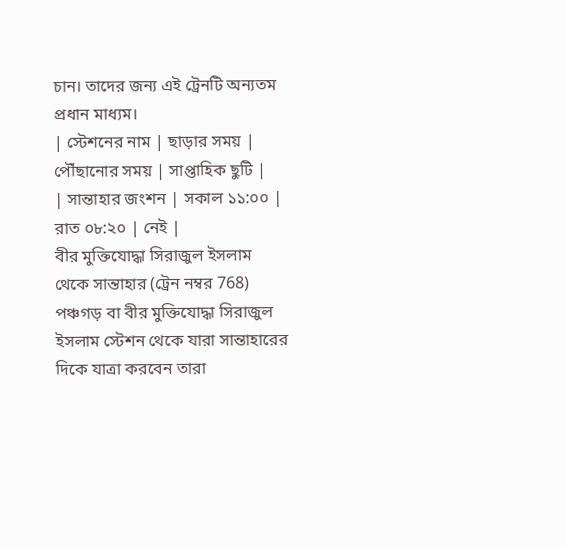চান। তাদের জন্য এই ট্রেনটি অন্যতম প্রধান মাধ্যম।
| স্টেশনের নাম | ছাড়ার সময় | পৌঁছানোর সময় | সাপ্তাহিক ছুটি |
| সান্তাহার জংশন | সকাল ১১:০০ | রাত ০৮:২০ | নেই |
বীর মুক্তিযোদ্ধা সিরাজুল ইসলাম থেকে সান্তাহার (ট্রেন নম্বর 768)
পঞ্চগড় বা বীর মুক্তিযোদ্ধা সিরাজুল ইসলাম স্টেশন থেকে যারা সান্তাহারের দিকে যাত্রা করবেন তারা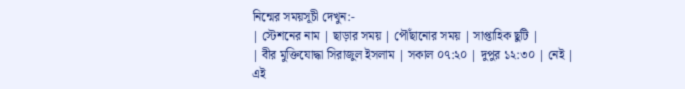নিন্মের সময়সূচী দেখুন:-
| স্টেশনের নাম | ছাড়ার সময় | পৌঁছানোর সময় | সাপ্তাহিক ছুটি |
| বীর মুক্তিযোদ্ধা সিরাজুল ইসলাম | সকাল ০৭:২০ | দুপুর ১২:৩০ | নেই |
এই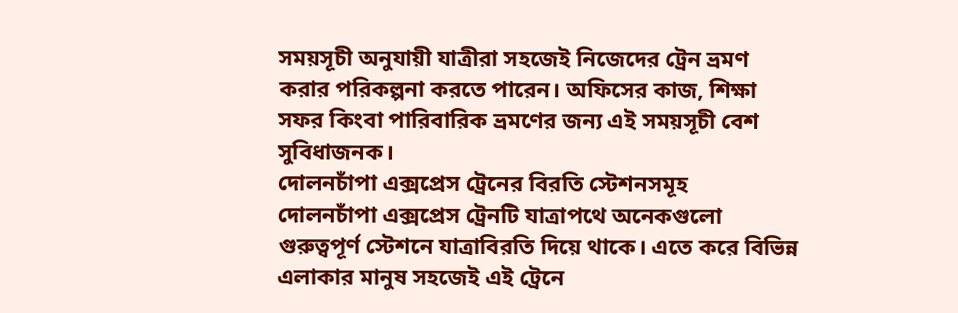সময়সূচী অনুযায়ী যাত্রীরা সহজেই নিজেদের ট্রেন ভ্রমণ করার পরিকল্পনা করতে পারেন। অফিসের কাজ, শিক্ষা সফর কিংবা পারিবারিক ভ্রমণের জন্য এই সময়সূচী বেশ সুবিধাজনক।
দোলনচাঁপা এক্সপ্রেস ট্রেনের বিরতি স্টেশনসমূহ
দোলনচাঁপা এক্সপ্রেস ট্রেনটি যাত্রাপথে অনেকগুলো গুরুত্বপূর্ণ স্টেশনে যাত্রাবিরতি দিয়ে থাকে। এতে করে বিভিন্ন এলাকার মানুষ সহজেই এই ট্রেনে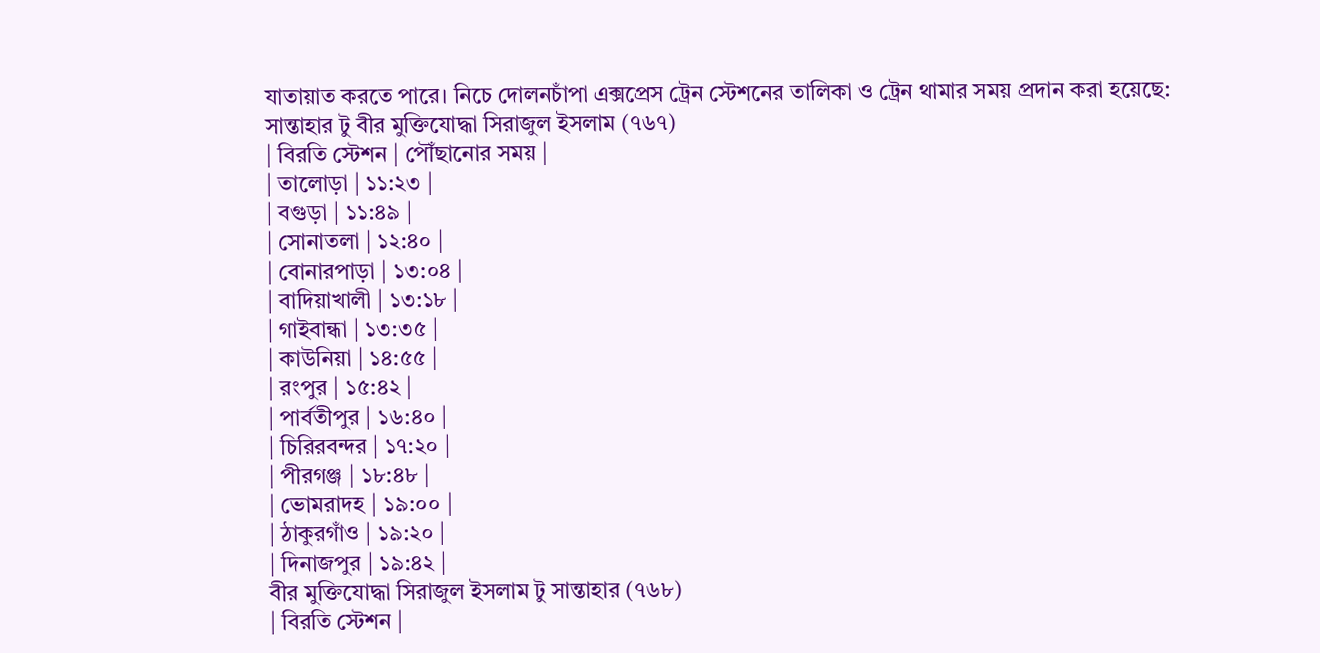যাতায়াত করতে পারে। নিচে দোলনচাঁপা এক্সপ্রেস ট্রেন স্টেশনের তালিকা ও ট্রেন থামার সময় প্রদান করা হয়েছে:
সান্তাহার টু বীর মুক্তিযোদ্ধা সিরাজুল ইসলাম (৭৬৭)
| বিরতি স্টেশন | পৌঁছানোর সময় |
| তালোড়া | ১১:২৩ |
| বগুড়া | ১১:৪৯ |
| সোনাতলা | ১২:৪০ |
| বোনারপাড়া | ১৩:০৪ |
| বাদিয়াখালী | ১৩:১৮ |
| গাইবান্ধা | ১৩:৩৫ |
| কাউনিয়া | ১৪:৫৫ |
| রংপুর | ১৫:৪২ |
| পার্বতীপুর | ১৬:৪০ |
| চিরিরবন্দর | ১৭:২০ |
| পীরগঞ্জ | ১৮:৪৮ |
| ভোমরাদহ | ১৯:০০ |
| ঠাকুরগাঁও | ১৯:২০ |
| দিনাজপুর | ১৯:৪২ |
বীর মুক্তিযোদ্ধা সিরাজুল ইসলাম টু সান্তাহার (৭৬৮)
| বিরতি স্টেশন |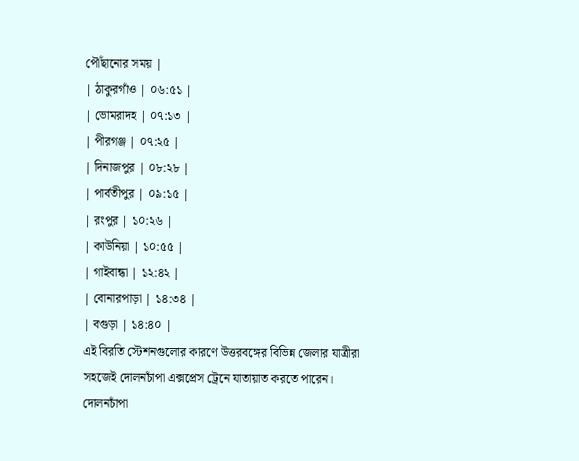পৌঁছানোর সময় |
| ঠাকুরগাঁও | ০৬:৫১ |
| ভোমরাদহ | ০৭:১৩ |
| পীরগঞ্জ | ০৭:২৫ |
| দিনাজপুর | ০৮:২৮ |
| পার্বতীপুর | ০৯:১৫ |
| রংপুর | ১০:২৬ |
| কাউনিয়া | ১০:৫৫ |
| গাইবান্ধা | ১২:৪২ |
| বোনারপাড়া | ১৪:৩৪ |
| বগুড়া | ১৪:৪০ |
এই বিরতি স্টেশনগুলোর কারণে উত্তরবঙ্গের বিভিন্ন জেলার যাত্রীরা সহজেই দোলনচাঁপা এক্সপ্রেস ট্রেনে যাতায়াত করতে পারেন।
দোলনচাঁপা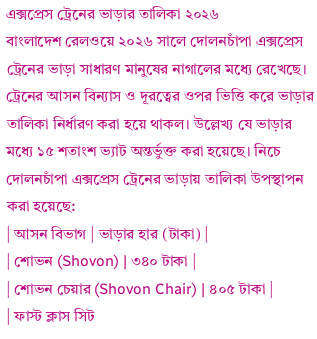এক্সপ্রেস ট্রেনের ভাড়ার তালিকা ২০২৬
বাংলাদেশ রেলওয়ে ২০২৬ সালে দোলনচাঁপা এক্সপ্রেস ট্রেনের ভাড়া সাধারণ মানুষের নাগালের মধ্যে রেখেছে। ট্রেনের আসন বিন্যাস ও দূরত্বের ওপর ভিত্তি করে ভাড়ার তালিকা নির্ধারণ করা হয়ে থাকল। উল্লেখ্য যে ভাড়ার মধ্যে ১৫ শতাংশ ভ্যাট অন্তর্ভুক্ত করা হয়েছে। নিচে দোলনচাঁপা এক্সপ্রেস ট্রেনের ভাড়ায় তালিকা উপস্থাপন করা হয়েছে:
| আসন বিভাগ | ভাড়ার হার (টাকা) |
| শোভন (Shovon) | ৩৪০ টাকা |
| শোভন চেয়ার (Shovon Chair) | ৪০৫ টাকা |
| ফাস্ট ক্লাস সিট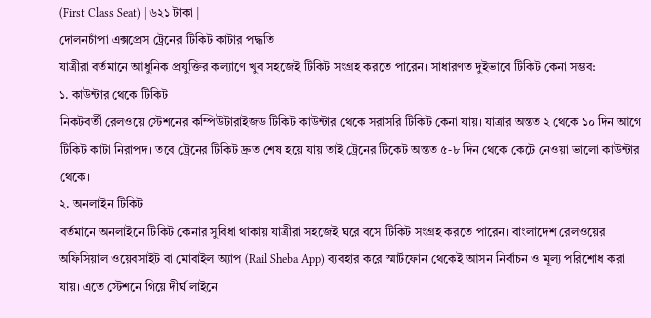(First Class Seat) | ৬২১ টাকা |
দোলনচাঁপা এক্সপ্রেস ট্রেনের টিকিট কাটার পদ্ধতি
যাত্রীরা বর্তমানে আধুনিক প্রযুক্তির কল্যাণে খুব সহজেই টিকিট সংগ্রহ করতে পারেন। সাধারণত দুইভাবে টিকিট কেনা সম্ভব:
১. কাউন্টার থেকে টিকিট
নিকটবর্তী রেলওয়ে স্টেশনের কম্পিউটারাইজড টিকিট কাউন্টার থেকে সরাসরি টিকিট কেনা যায়। যাত্রার অন্তত ২ থেকে ১০ দিন আগে টিকিট কাটা নিরাপদ। তবে ট্রেনের টিকিট দ্রুত শেষ হয়ে যায় তাই ট্রেনের টিকেট অন্তত ৫-৮ দিন থেকে কেটে নেওয়া ভালো কাউন্টার থেকে।
২. অনলাইন টিকিট
বর্তমানে অনলাইনে টিকিট কেনার সুবিধা থাকায় যাত্রীরা সহজেই ঘরে বসে টিকিট সংগ্রহ করতে পারেন। বাংলাদেশ রেলওয়ের অফিসিয়াল ওয়েবসাইট বা মোবাইল অ্যাপ (Rail Sheba App) ব্যবহার করে স্মার্টফোন থেকেই আসন নির্বাচন ও মূল্য পরিশোধ করা যায়। এতে স্টেশনে গিয়ে দীর্ঘ লাইনে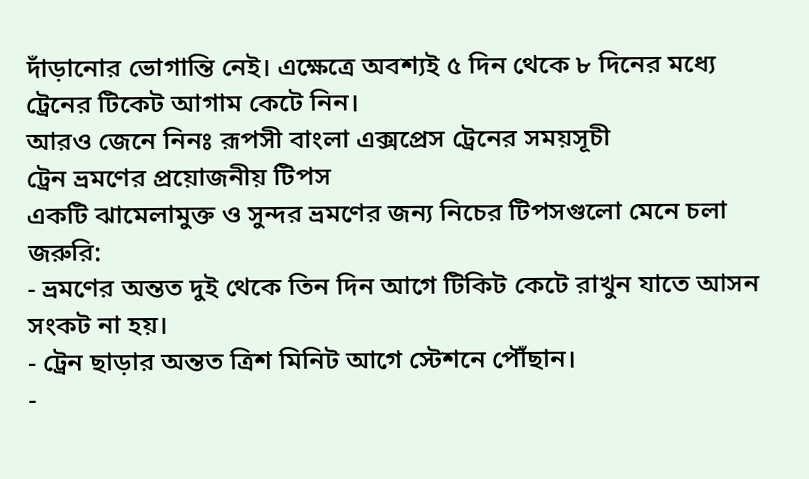দাঁড়ানোর ভোগান্তি নেই। এক্ষেত্রে অবশ্যই ৫ দিন থেকে ৮ দিনের মধ্যে ট্রেনের টিকেট আগাম কেটে নিন।
আরও জেনে নিনঃ রূপসী বাংলা এক্সপ্রেস ট্রেনের সময়সূচী
ট্রেন ভ্রমণের প্রয়োজনীয় টিপস
একটি ঝামেলামুক্ত ও সুন্দর ভ্রমণের জন্য নিচের টিপসগুলো মেনে চলা জরুরি:
- ভ্রমণের অন্তত দুই থেকে তিন দিন আগে টিকিট কেটে রাখুন যাতে আসন সংকট না হয়।
- ট্রেন ছাড়ার অন্তত ত্রিশ মিনিট আগে স্টেশনে পৌঁছান।
-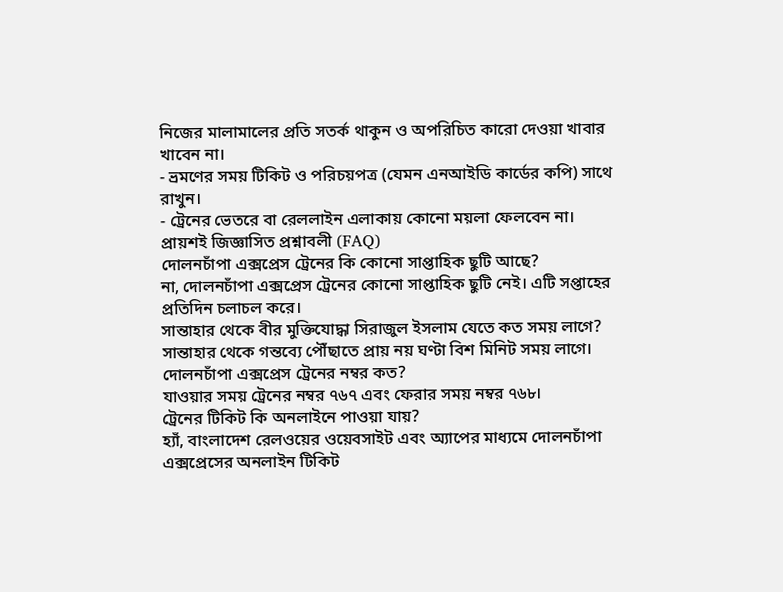নিজের মালামালের প্রতি সতর্ক থাকুন ও অপরিচিত কারো দেওয়া খাবার খাবেন না।
- ভ্রমণের সময় টিকিট ও পরিচয়পত্র (যেমন এনআইডি কার্ডের কপি) সাথে রাখুন।
- ট্রেনের ভেতরে বা রেললাইন এলাকায় কোনো ময়লা ফেলবেন না।
প্রায়শই জিজ্ঞাসিত প্রশ্নাবলী (FAQ)
দোলনচাঁপা এক্সপ্রেস ট্রেনের কি কোনো সাপ্তাহিক ছুটি আছে?
না, দোলনচাঁপা এক্সপ্রেস ট্রেনের কোনো সাপ্তাহিক ছুটি নেই। এটি সপ্তাহের প্রতিদিন চলাচল করে।
সান্তাহার থেকে বীর মুক্তিযোদ্ধা সিরাজুল ইসলাম যেতে কত সময় লাগে?
সান্তাহার থেকে গন্তব্যে পৌঁছাতে প্রায় নয় ঘণ্টা বিশ মিনিট সময় লাগে।
দোলনচাঁপা এক্সপ্রেস ট্রেনের নম্বর কত?
যাওয়ার সময় ট্রেনের নম্বর ৭৬৭ এবং ফেরার সময় নম্বর ৭৬৮।
ট্রেনের টিকিট কি অনলাইনে পাওয়া যায়?
হ্যাঁ, বাংলাদেশ রেলওয়ের ওয়েবসাইট এবং অ্যাপের মাধ্যমে দোলনচাঁপা এক্সপ্রেসের অনলাইন টিকিট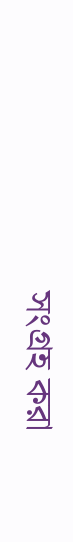সংগ্রহ করা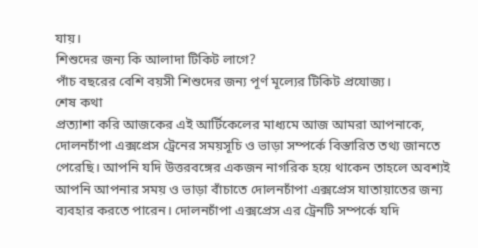যায়।
শিশুদের জন্য কি আলাদা টিকিট লাগে?
পাঁচ বছরের বেশি বয়সী শিশুদের জন্য পূর্ণ মূল্যের টিকিট প্রযোজ্য।
শেষ কথা
প্রত্যাশা করি আজকের এই আর্টিকেলের মাধ্যমে আজ আমরা আপনাকে, দোলনচাঁপা এক্সপ্রেস ট্রেনের সময়সূচি ও ভাড়া সম্পর্কে বিস্তারিত তথ্য জানতে পেরেছি। আপনি যদি উত্তরবঙ্গের একজন নাগরিক হয়ে থাকেন তাহলে অবশ্যই আপনি আপনার সময় ও ভাড়া বাঁচাতে দোলনচাঁপা এক্সপ্রেস যাতায়াতের জন্য ব্যবহার করতে পারেন। দোলনচাঁপা এক্সপ্রেস এর ট্রেনটি সম্পর্কে যদি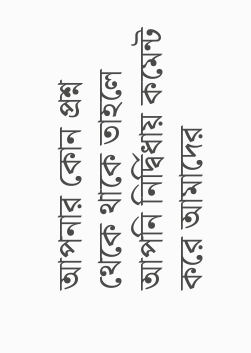আপনার কোন প্রশ্ন থেকে থাকে তাহলে আপনি নির্দ্বিধায় কমেন্ট করে আমাদের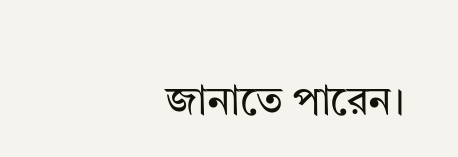জানাতে পারেন।